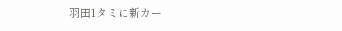羽田1タミに新カー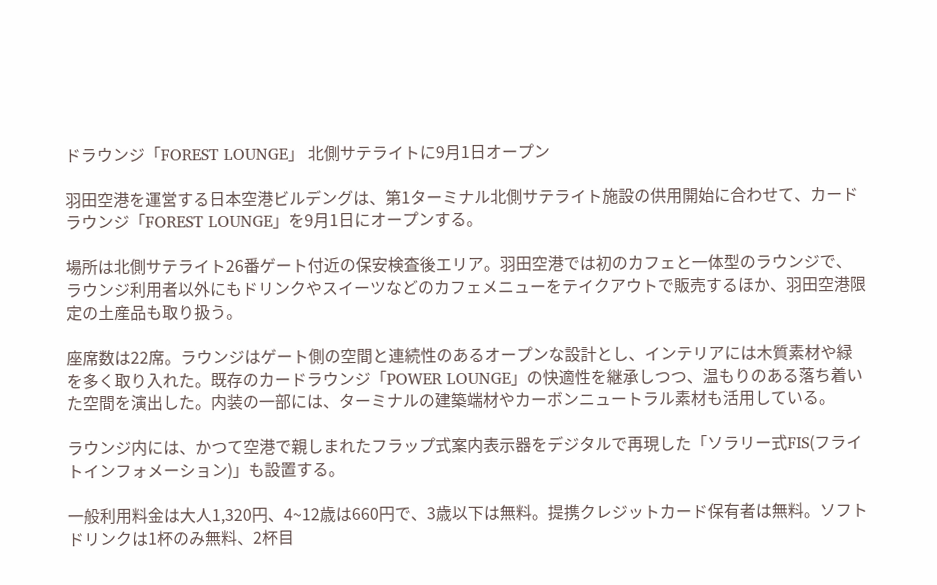ドラウンジ「FOREST LOUNGE」 北側サテライトに9月1日オープン

羽田空港を運営する日本空港ビルデングは、第1ターミナル北側サテライト施設の供用開始に合わせて、カードラウンジ「FOREST LOUNGE」を9月1日にオープンする。

場所は北側サテライト26番ゲート付近の保安検査後エリア。羽田空港では初のカフェと一体型のラウンジで、ラウンジ利用者以外にもドリンクやスイーツなどのカフェメニューをテイクアウトで販売するほか、羽田空港限定の土産品も取り扱う。

座席数は22席。ラウンジはゲート側の空間と連続性のあるオープンな設計とし、インテリアには木質素材や緑を多く取り入れた。既存のカードラウンジ「POWER LOUNGE」の快適性を継承しつつ、温もりのある落ち着いた空間を演出した。内装の一部には、ターミナルの建築端材やカーボンニュートラル素材も活用している。

ラウンジ内には、かつて空港で親しまれたフラップ式案内表示器をデジタルで再現した「ソラリー式FIS(フライトインフォメーション)」も設置する。

一般利用料金は大人1,320円、4~12歳は660円で、3歳以下は無料。提携クレジットカード保有者は無料。ソフトドリンクは1杯のみ無料、2杯目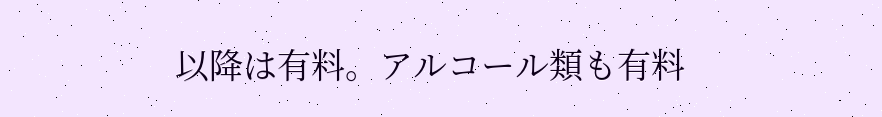以降は有料。アルコール類も有料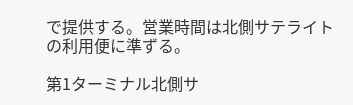で提供する。営業時間は北側サテライトの利用便に準ずる。

第1ターミナル北側サ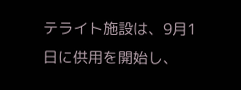テライト施設は、9月1日に供用を開始し、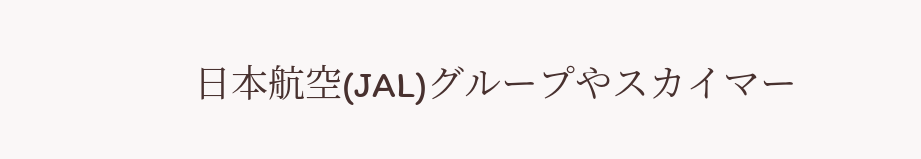日本航空(JAL)グループやスカイマー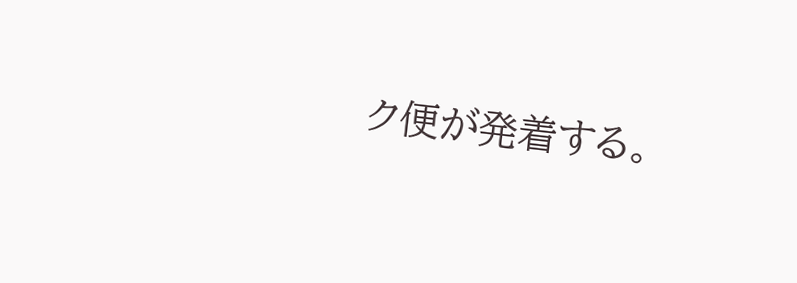ク便が発着する。